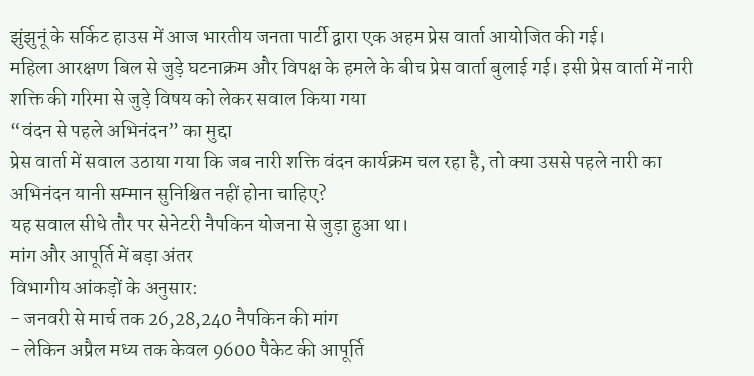झुंझुनूं के सर्किट हाउस में आज भारतीय जनता पार्टी द्वारा एक अहम प्रेस वार्ता आयोजित की गई।
महिला आरक्षण बिल से जुड़े घटनाक्रम और विपक्ष के हमले के बीच प्रेस वार्ता बुलाई गई। इसी प्रेस वार्ता में नारी शक्ति की गरिमा से जुड़े विषय को लेकर सवाल किया गया
“वंदन से पहले अभिनंदन” का मुद्दा
प्रेस वार्ता में सवाल उठाया गया कि जब नारी शक्ति वंदन कार्यक्रम चल रहा है, तो क्या उससे पहले नारी का अभिनंदन यानी सम्मान सुनिश्चित नहीं होना चाहिए?
यह सवाल सीधे तौर पर सेनेटरी नैपकिन योजना से जुड़ा हुआ था।
मांग और आपूर्ति में बड़ा अंतर
विभागीय आंकड़ों के अनुसार:
- जनवरी से मार्च तक 26,28,240 नैपकिन की मांग
- लेकिन अप्रैल मध्य तक केवल 9600 पैकेट की आपूर्ति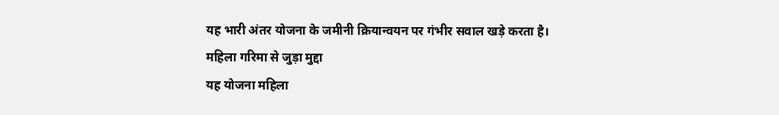यह भारी अंतर योजना के जमीनी क्रियान्वयन पर गंभीर सवाल खड़े करता है।
महिला गरिमा से जुड़ा मुद्दा
यह योजना महिला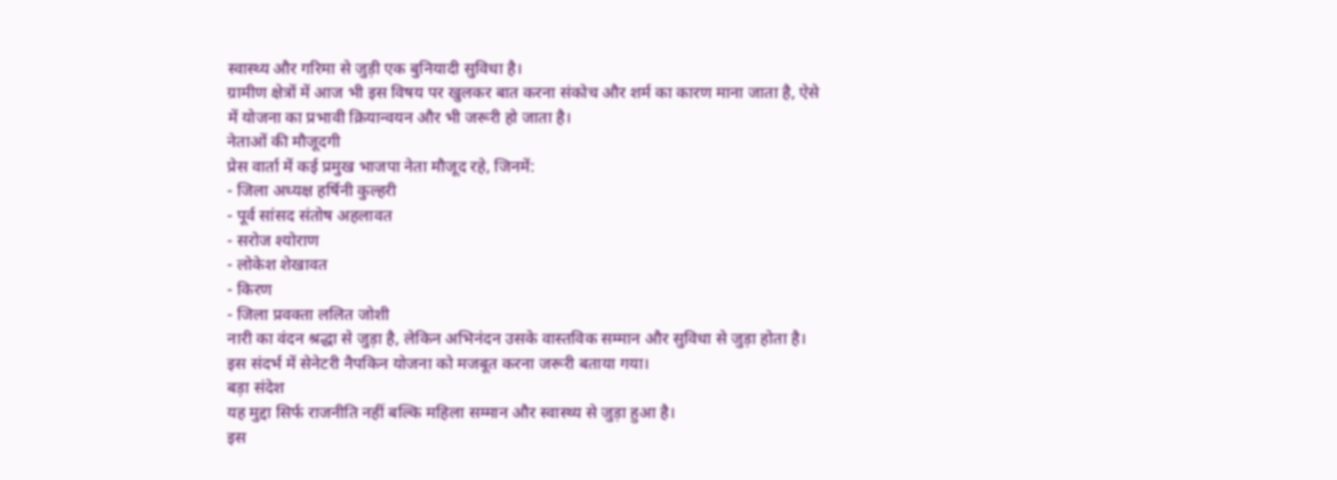स्वास्थ्य और गरिमा से जुड़ी एक बुनियादी सुविधा है।
ग्रामीण क्षेत्रों में आज भी इस विषय पर खुलकर बात करना संकोच और शर्म का कारण माना जाता है, ऐसे में योजना का प्रभावी क्रियान्वयन और भी जरूरी हो जाता है।
नेताओं की मौजूदगी
प्रेस वार्ता में कई प्रमुख भाजपा नेता मौजूद रहे, जिनमें:
- जिला अध्यक्ष हर्षिनी कुल्हरी
- पूर्व सांसद संतोष अहलावत
- सरोज श्योराण
- लोकेश शेखावत
- किरण
- जिला प्रवक्ता ललित जोशी
नारी का वंदन श्रद्धा से जुड़ा है, लेकिन अभिनंदन उसके वास्तविक सम्मान और सुविधा से जुड़ा होता है।
इस संदर्भ में सेनेटरी नैपकिन योजना को मजबूत करना जरूरी बताया गया।
बड़ा संदेश
यह मुद्दा सिर्फ राजनीति नहीं बल्कि महिला सम्मान और स्वास्थ्य से जुड़ा हुआ है।
इस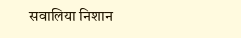सवालिया निशान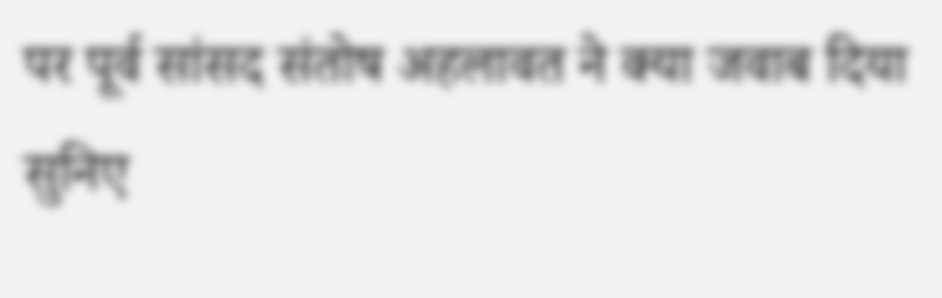पर पूर्व सांसद संतोष अहलावत ने क्या जवाब दिया सुनिए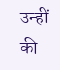उन्हीं की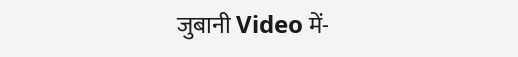जुबानी Video में-